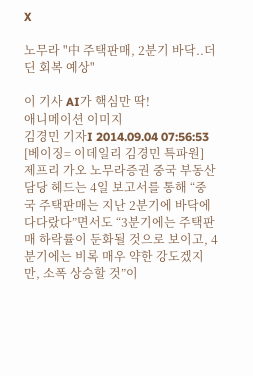X

노무라 "中 주택판매, 2분기 바닥..더딘 회복 예상"

이 기사 AI가 핵심만 딱!
애니메이션 이미지
김경민 기자I 2014.09.04 07:56:53
[베이징= 이데일리 김경민 특파원] 제프리 가오 노무라증권 중국 부동산 담당 헤드는 4일 보고서를 통해 “중국 주택판매는 지난 2분기에 바닥에 다다랐다”면서도 “3분기에는 주택판매 하락률이 둔화될 것으로 보이고, 4분기에는 비록 매우 약한 강도겠지만, 소폭 상승할 것”이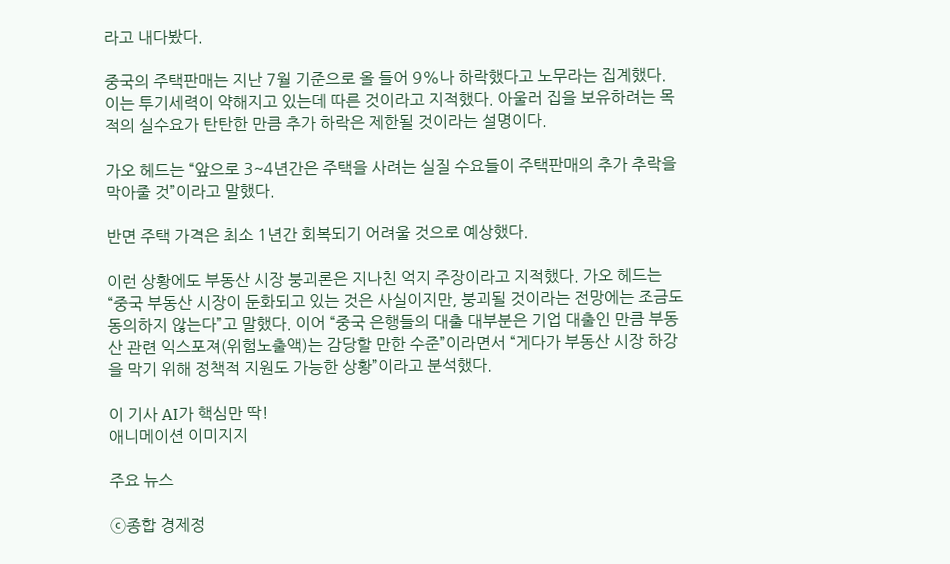라고 내다봤다.

중국의 주택판매는 지난 7월 기준으로 올 들어 9%나 하락했다고 노무라는 집계했다. 이는 투기세력이 약해지고 있는데 따른 것이라고 지적했다. 아울러 집을 보유하려는 목적의 실수요가 탄탄한 만큼 추가 하락은 제한될 것이라는 설명이다.

가오 헤드는 “앞으로 3~4년간은 주택을 사려는 실질 수요들이 주택판매의 추가 추락을 막아줄 것”이라고 말했다.

반면 주택 가격은 최소 1년간 회복되기 어려울 것으로 예상했다.

이런 상황에도 부동산 시장 붕괴론은 지나친 억지 주장이라고 지적했다. 가오 헤드는 “중국 부동산 시장이 둔화되고 있는 것은 사실이지만, 붕괴될 것이라는 전망에는 조금도 동의하지 않는다”고 말했다. 이어 “중국 은행들의 대출 대부분은 기업 대출인 만큼 부동산 관련 익스포져(위험노출액)는 감당할 만한 수준”이라면서 “게다가 부동산 시장 하강을 막기 위해 정책적 지원도 가능한 상황”이라고 분석했다.

이 기사 AI가 핵심만 딱!
애니메이션 이미지지

주요 뉴스

ⓒ종합 경제정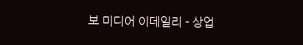보 미디어 이데일리 - 상업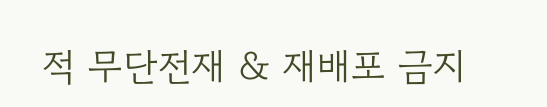적 무단전재 & 재배포 금지